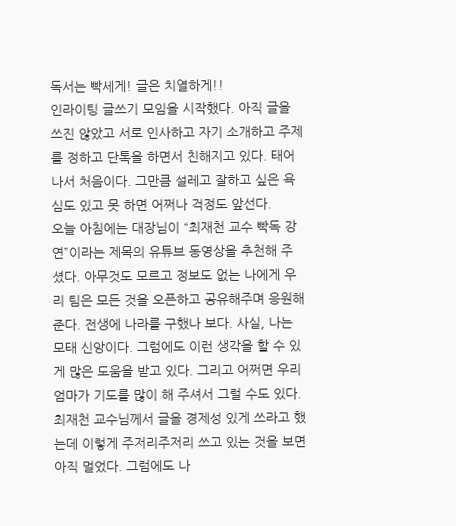독서는 빡세게! 글은 치열하게!!
인라이팅 글쓰기 모임을 시작했다. 아직 글을 쓰진 않았고 서로 인사하고 자기 소개하고 주제를 정하고 단톡을 하면서 친해지고 있다. 태어나서 처음이다. 그만큼 설레고 잘하고 싶은 욕심도 있고 못 하면 어쩌나 걱정도 앞선다.
오늘 아침에는 대장님이 “최재천 교수 빡독 강연”이라는 제목의 유튜브 동영상을 추천해 주셨다. 아무것도 모르고 정보도 없는 나에게 우리 팀은 모든 것을 오픈하고 공유해주며 응원해 준다. 전생에 나라를 구했나 보다. 사실, 나는 모태 신앙이다. 그럼에도 이런 생각을 할 수 있게 많은 도움을 받고 있다. 그리고 어쩌면 우리 엄마가 기도를 많이 해 주셔서 그럴 수도 있다. 최재천 교수님께서 글을 경제성 있게 쓰라고 했는데 이렇게 주저리주저리 쓰고 있는 것을 보면 아직 멀었다. 그럼에도 나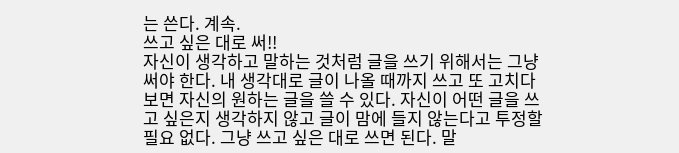는 쓴다. 계속.
쓰고 싶은 대로 써!!
자신이 생각하고 말하는 것처럼 글을 쓰기 위해서는 그냥 써야 한다. 내 생각대로 글이 나올 때까지 쓰고 또 고치다 보면 자신의 원하는 글을 쓸 수 있다. 자신이 어떤 글을 쓰고 싶은지 생각하지 않고 글이 맘에 들지 않는다고 투정할 필요 없다. 그냥 쓰고 싶은 대로 쓰면 된다. 말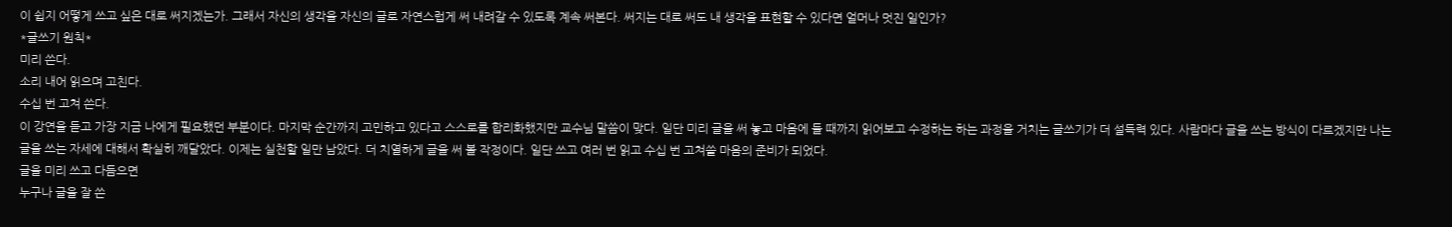이 쉽지 어떻게 쓰고 싶은 대로 써지겠는가. 그래서 자신의 생각을 자신의 글로 자연스럽게 써 내려갈 수 있도록 계속 써본다. 써지는 대로 써도 내 생각을 표현할 수 있다면 얼머나 멋진 일인가?
*글쓰기 원칙*
미리 쓴다.
소리 내어 읽으며 고친다.
수십 번 고쳐 쓴다.
이 강연을 듣고 가장 지금 나에게 필요했던 부분이다. 마지막 순간까지 고민하고 있다고 스스로를 합리화했지만 교수님 말씀이 맞다. 일단 미리 글을 써 놓고 마음에 들 때까지 읽어보고 수정하는 하는 과정을 거치는 글쓰기가 더 설득력 있다. 사람마다 글을 쓰는 방식이 다르겠지만 나는 글을 쓰는 자세에 대해서 확실히 깨달았다. 이제는 실천할 일만 남았다. 더 치열하게 글을 써 볼 작정이다. 일단 쓰고 여러 번 읽고 수십 번 고쳐쓸 마음의 준비가 되었다.
글을 미리 쓰고 다듬으면
누구나 글을 잘 쓴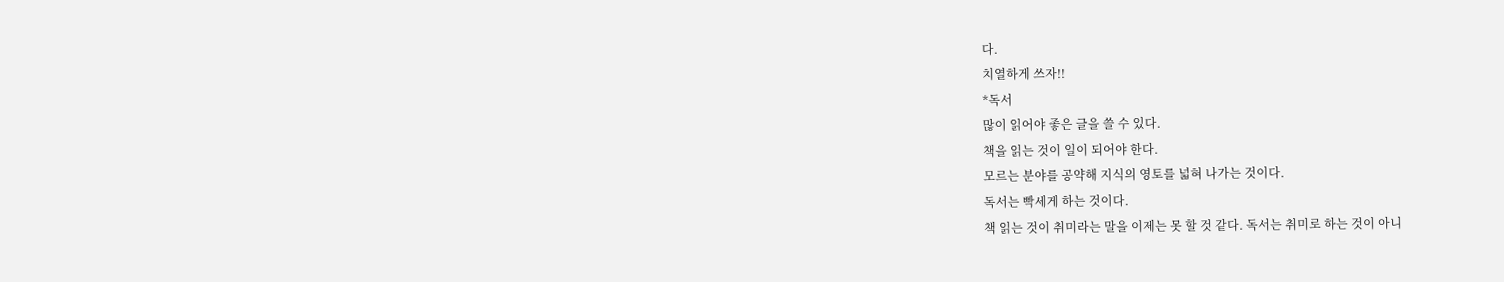다.
치열하게 쓰자!!
*독서
많이 읽어야 좋은 글을 쓸 수 있다.
책을 읽는 것이 일이 되어야 한다.
모르는 분야를 공약해 지식의 영토를 넓혀 나가는 것이다.
독서는 빡세게 하는 것이다.
책 읽는 것이 취미라는 말을 이제는 못 할 것 같다. 독서는 취미로 하는 것이 아니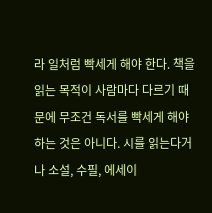라 일처럼 빡세게 해야 한다. 책을 읽는 목적이 사람마다 다르기 때문에 무조건 독서를 빡세게 해야 하는 것은 아니다. 시를 읽는다거나 소설, 수필, 에세이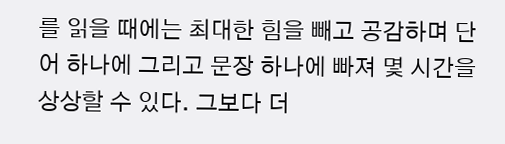를 읽을 때에는 최대한 힘을 빼고 공감하며 단어 하나에 그리고 문장 하나에 빠져 몇 시간을 상상할 수 있다. 그보다 더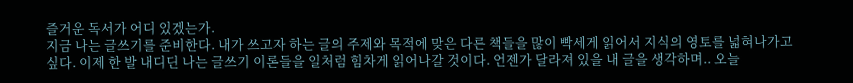즐거운 독서가 어디 있겠는가.
지금 나는 글쓰기를 준비한다. 내가 쓰고자 하는 글의 주제와 목적에 맞은 다른 책들을 많이 빡세게 읽어서 지식의 영토를 넓혀나가고 싶다. 이제 한 발 내디딘 나는 글쓰기 이론들을 일처럼 힘차게 읽어나갈 것이다. 언젠가 달라져 있을 내 글을 생각하며.. 오늘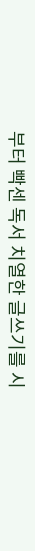부터 빡센 독서 치열한 글쓰기를 시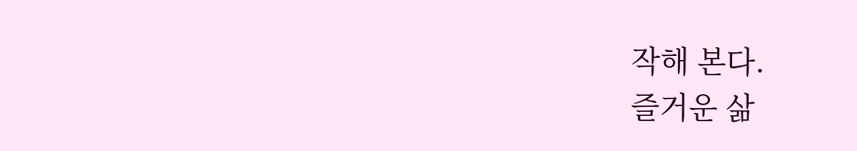작해 본다.
즐거운 삶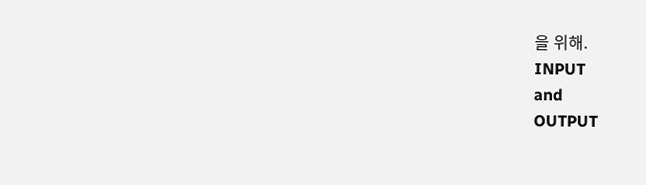을 위해.
INPUT
and
OUTPUT